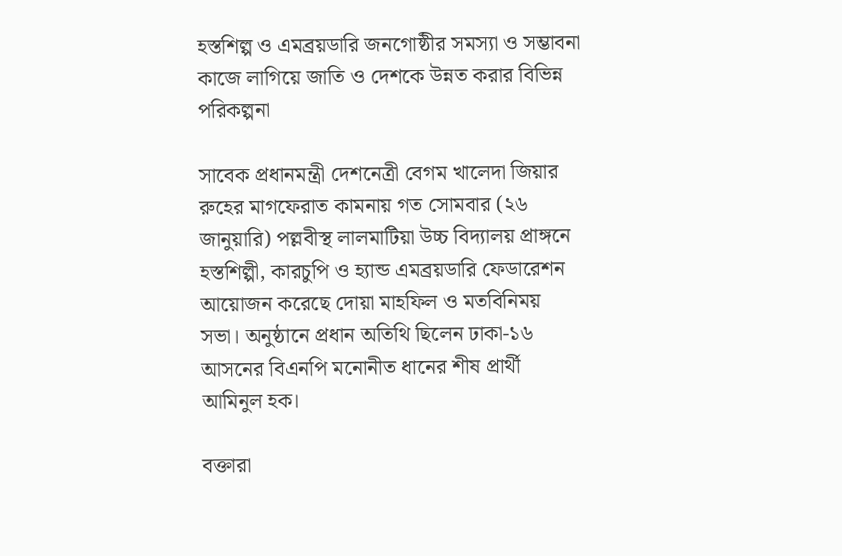হস্তশিল্প ও এমব্রয়ডারি জনগোষ্ঠীর সমস্যা ও সম্ভাবনা কাজে লাগিয়ে জাতি ও দেশকে উন্নত করার বিভিন্ন পরিকল্পনা

সাবেক প্রধানমন্ত্রী দেশনেত্রী বেগম খালেদা জিয়ার রুহের মাগফেরাত কামনায় গত সোমবার (২৬ জানুয়ারি) পল্লবীস্থ লালমাটিয়া উচ্চ বিদ্যালয় প্রাঙ্গনে হস্তশিল্পী, কারচুপি ও হ্যান্ড এমব্রয়ডারি ফেডারেশন আয়োজন করেছে দোয়া মাহফিল ও মতবিনিময় সভা। অনুষ্ঠানে প্রধান অতিথি ছিলেন ঢাকা-১৬ আসনের বিএনপি মনোনীত ধানের শীষ প্রার্থী আমিনুল হক।

বক্তারা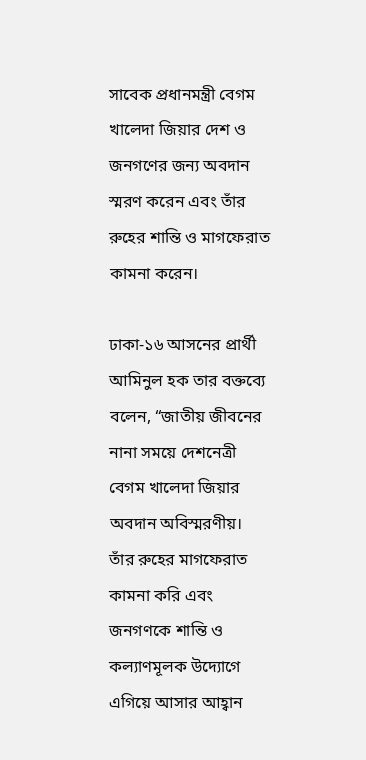সাবেক প্রধানমন্ত্রী বেগম খালেদা জিয়ার দেশ ও জনগণের জন্য অবদান স্মরণ করেন এবং তাঁর রুহের শান্তি ও মাগফেরাত কামনা করেন।

ঢাকা-১৬ আসনের প্রার্থী  আমিনুল হক তার বক্তব্যে বলেন, “জাতীয় জীবনের নানা সময়ে দেশনেত্রী বেগম খালেদা জিয়ার অবদান অবিস্মরণীয়। তাঁর রুহের মাগফেরাত কামনা করি এবং জনগণকে শান্তি ও কল্যাণমূলক উদ্যোগে এগিয়ে আসার আহ্বান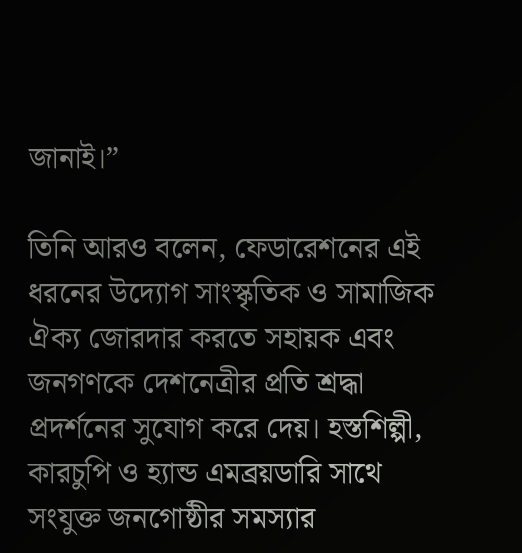জানাই।”

তিনি আরও বলেন, ফেডারেশনের এই ধরনের উদ্যোগ সাংস্কৃতিক ও সামাজিক ঐক্য জোরদার করতে সহায়ক এবং জনগণকে দেশনেত্রীর প্রতি শ্রদ্ধা প্রদর্শনের সুযোগ করে দেয়। হস্তশিল্পী, কারচুপি ও হ্যান্ড এমব্রয়ডারি সাথে সংযুক্ত জনগোষ্ঠীর সমস্যার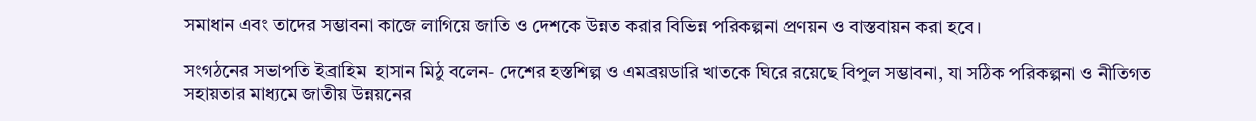সমাধান এবং তাদের সম্ভাবনা কাজে লাগিয়ে জাতি ও দেশকে উন্নত করার বিভিন্ন পরিকল্পনা প্রণয়ন ও বাস্তবায়ন করা হবে।

সংগঠনের সভাপতি ইব্রাহিম  হাসান মিঠু বলেন- দেশের হস্তশিল্প ও এমব্রয়ডারি খাতকে ঘিরে রয়েছে বিপুল সম্ভাবনা, যা সঠিক পরিকল্পনা ও নীতিগত সহায়তার মাধ্যমে জাতীয় উন্নয়নের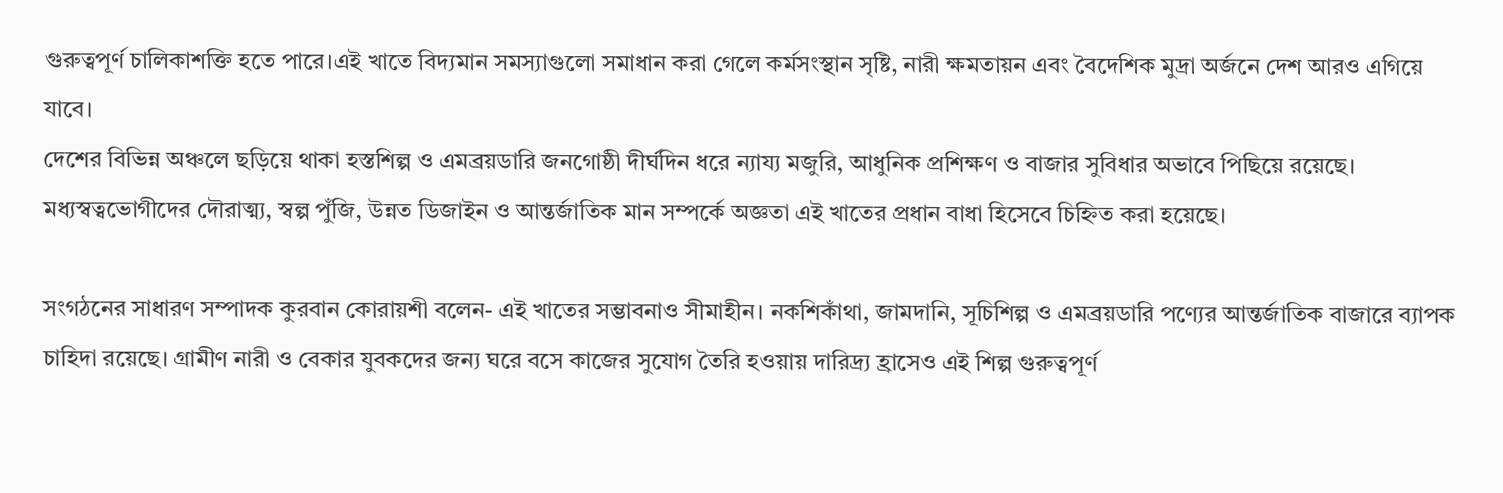গুরুত্বপূর্ণ চালিকাশক্তি হতে পারে।এই খাতে বিদ্যমান সমস্যাগুলো সমাধান করা গেলে কর্মসংস্থান সৃষ্টি, নারী ক্ষমতায়ন এবং বৈদেশিক মুদ্রা অর্জনে দেশ আরও এগিয়ে যাবে।
দেশের বিভিন্ন অঞ্চলে ছড়িয়ে থাকা হস্তশিল্প ও এমব্রয়ডারি জনগোষ্ঠী দীর্ঘদিন ধরে ন্যায্য মজুরি, আধুনিক প্রশিক্ষণ ও বাজার সুবিধার অভাবে পিছিয়ে রয়েছে। মধ্যস্বত্বভোগীদের দৌরাত্ম্য, স্বল্প পুঁজি, উন্নত ডিজাইন ও আন্তর্জাতিক মান সম্পর্কে অজ্ঞতা এই খাতের প্রধান বাধা হিসেবে চিহ্নিত করা হয়েছে।

সংগঠনের সাধারণ সম্পাদক কুরবান কোরায়শী বলেন- এই খাতের সম্ভাবনাও সীমাহীন। নকশিকাঁথা, জামদানি, সূচিশিল্প ও এমব্রয়ডারি পণ্যের আন্তর্জাতিক বাজারে ব্যাপক চাহিদা রয়েছে। গ্রামীণ নারী ও বেকার যুবকদের জন্য ঘরে বসে কাজের সুযোগ তৈরি হওয়ায় দারিদ্র্য হ্রাসেও এই শিল্প গুরুত্বপূর্ণ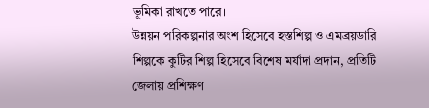ভূমিকা রাখতে পারে।
উন্নয়ন পরিকল্পনার অংশ হিসেবে হস্তশিল্প ও এমব্রয়ডারি শিল্পকে কুটির শিল্প হিসেবে বিশেষ মর্যাদা প্রদান, প্রতিটি জেলায় প্রশিক্ষণ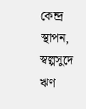কেন্দ্র স্থাপন, স্বল্পসুদে ঋণ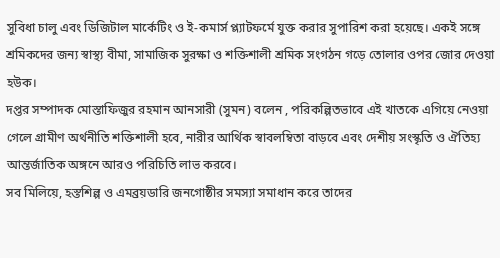সুবিধা চালু এবং ডিজিটাল মার্কেটিং ও ই-কমার্স প্ল্যাটফর্মে যুক্ত করার সুপারিশ করা হয়েছে। একই সঙ্গে শ্রমিকদের জন্য স্বাস্থ্য বীমা, সামাজিক সুরক্ষা ও শক্তিশালী শ্রমিক সংগঠন গড়ে তোলার ওপর জোর দেওয়া হউক।
দপ্তর সম্পাদক মোস্তাফিজুর রহমান আনসারী (সুমন) বলেন , পরিকল্পিতভাবে এই খাতকে এগিয়ে নেওয়া গেলে গ্রামীণ অর্থনীতি শক্তিশালী হবে, নারীর আর্থিক স্বাবলম্বিতা বাড়বে এবং দেশীয় সংস্কৃতি ও ঐতিহ্য আন্তর্জাতিক অঙ্গনে আরও পরিচিতি লাভ করবে।
সব মিলিয়ে, হস্তশিল্প ও এমব্রয়ডারি জনগোষ্ঠীর সমস্যা সমাধান করে তাদের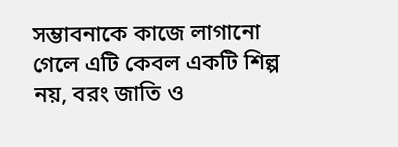সম্ভাবনাকে কাজে লাগানো গেলে এটি কেবল একটি শিল্প নয়, বরং জাতি ও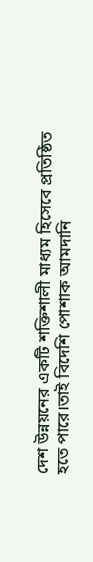দেশ উন্নয়নের একটি শক্তিশালী মাধ্যম হিসেবে প্রতিষ্ঠিত হতে পারে।তাই বিদেশি পোশাক আমদানি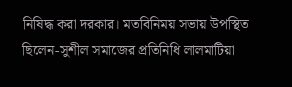নিষিদ্ধ করা দরকার। মতবিনিময় সভায় উপস্থিত ছিলেন-সুশীল সমাজের প্রতিনিধি লালমাটিয়া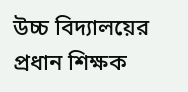উচ্চ বিদ্যালয়ের প্রধান শিক্ষক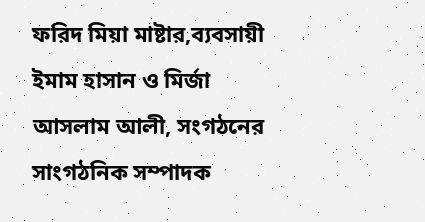ফরিদ মিয়া মাষ্টার,ব্যবসায়ী ইমাম হাসান ও মির্জা আসলাম আলী, সংগঠনের সাংগঠনিক সম্পাদক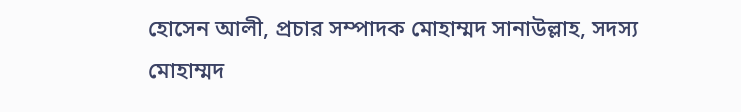হোসেন আলী, প্রচার সম্পাদক মোহাম্মদ সানাউল্লাহ, সদস্য  মোহাম্মদ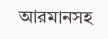আরমানসহ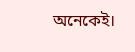অনেকেই।